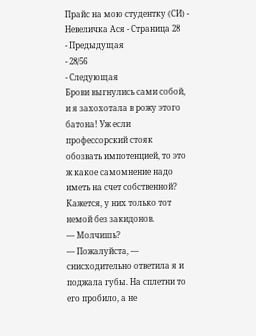Прайс на мою студентку (СИ) - Невеличка Ася - Страница 28
- Предыдущая
- 28/56
- Следующая
Брови выгнулись сами собой, и я захохотала в рожу этого батона! Уж если профессорский стояк обозвать импотенцией, то это ж какое самомнение надо иметь на счет собственной? Кажется, у них только тот немой без закидонов.
— Молчишь?
— Пожалуйста, — снисходительно ответила я и поджала губы. На сплетни то его пробило, а не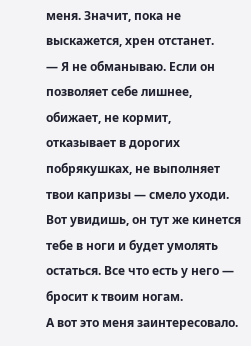меня. Значит, пока не выскажется, хрен отстанет.
— Я не обманываю. Если он позволяет себе лишнее, обижает, не кормит, отказывает в дорогих побрякушках, не выполняет твои капризы — смело уходи. Вот увидишь, он тут же кинется тебе в ноги и будет умолять остаться. Все что есть у него — бросит к твоим ногам.
А вот это меня заинтересовало.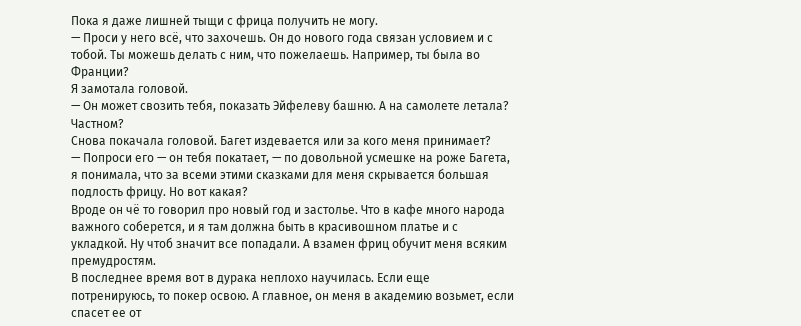Пока я даже лишней тыщи с фрица получить не могу.
— Проси у него всё, что захочешь. Он до нового года связан условием и с тобой. Ты можешь делать с ним, что пожелаешь. Например, ты была во Франции?
Я замотала головой.
— Он может свозить тебя, показать Эйфелеву башню. А на самолете летала? Частном?
Снова покачала головой. Багет издевается или за кого меня принимает?
— Попроси его — он тебя покатает, — по довольной усмешке на роже Багета, я понимала, что за всеми этими сказками для меня скрывается большая подлость фрицу. Но вот какая?
Вроде он чё то говорил про новый год и застолье. Что в кафе много народа важного соберется, и я там должна быть в красивошном платье и с укладкой. Ну чтоб значит все попадали. А взамен фриц обучит меня всяким премудростям.
В последнее время вот в дурака неплохо научилась. Если еще потренируюсь, то покер освою. А главное, он меня в академию возьмет, если спасет ее от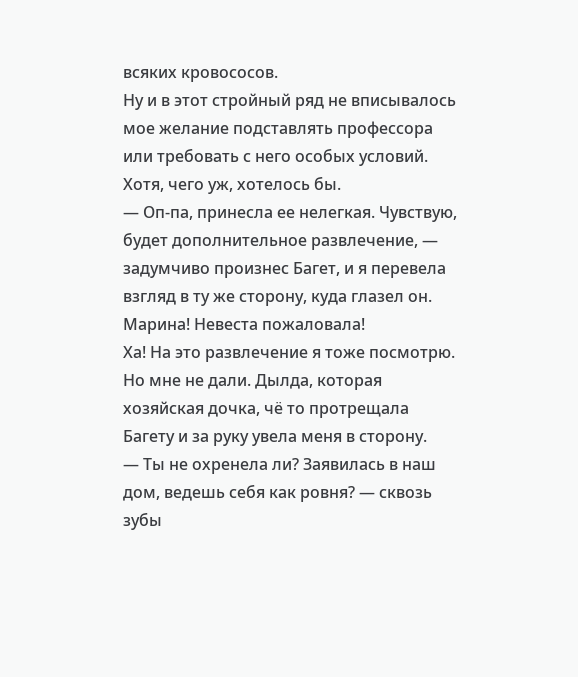всяких кровососов.
Ну и в этот стройный ряд не вписывалось мое желание подставлять профессора или требовать с него особых условий.
Хотя, чего уж, хотелось бы.
— Оп-па, принесла ее нелегкая. Чувствую, будет дополнительное развлечение, — задумчиво произнес Багет, и я перевела взгляд в ту же сторону, куда глазел он.
Марина! Невеста пожаловала!
Ха! На это развлечение я тоже посмотрю.
Но мне не дали. Дылда, которая хозяйская дочка, чё то протрещала Багету и за руку увела меня в сторону.
— Ты не охренела ли? Заявилась в наш дом, ведешь себя как ровня? — сквозь зубы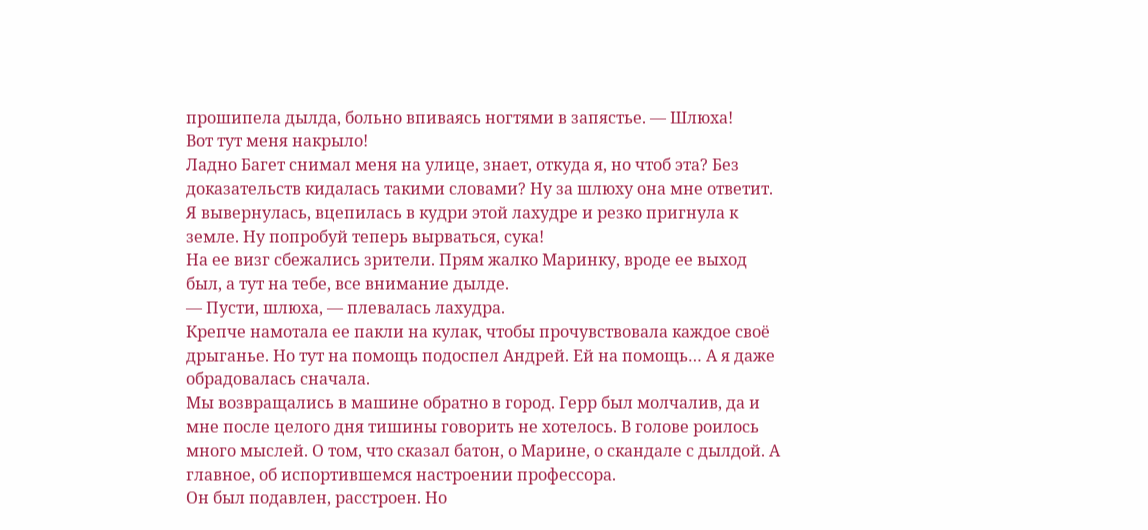прошипела дылда, больно впиваясь ногтями в запястье. — Шлюха!
Вот тут меня накрыло!
Ладно Багет снимал меня на улице, знает, откуда я, но чтоб эта? Без доказательств кидалась такими словами? Ну за шлюху она мне ответит.
Я вывернулась, вцепилась в кудри этой лахудре и резко пригнула к земле. Ну попробуй теперь вырваться, сука!
На ее визг сбежались зрители. Прям жалко Маринку, вроде ее выход был, а тут на тебе, все внимание дылде.
— Пусти, шлюха, — плевалась лахудра.
Крепче намотала ее пакли на кулак, чтобы прочувствовала каждое своё дрыганье. Но тут на помощь подоспел Андрей. Ей на помощь… А я даже обрадовалась сначала.
Мы возвращались в машине обратно в город. Герр был молчалив, да и мне после целого дня тишины говорить не хотелось. В голове роилось много мыслей. О том, что сказал батон, о Марине, о скандале с дылдой. А главное, об испортившемся настроении профессора.
Он был подавлен, расстроен. Но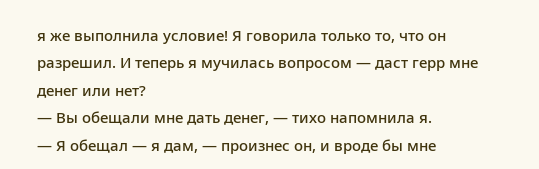я же выполнила условие! Я говорила только то, что он разрешил. И теперь я мучилась вопросом — даст герр мне денег или нет?
— Вы обещали мне дать денег, — тихо напомнила я.
— Я обещал — я дам, — произнес он, и вроде бы мне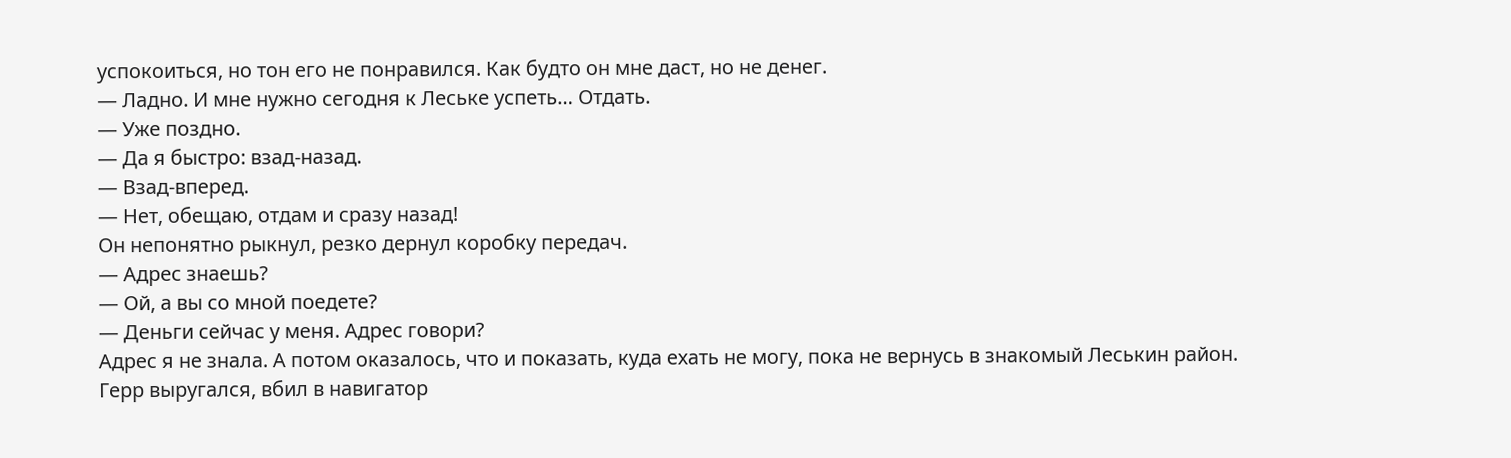успокоиться, но тон его не понравился. Как будто он мне даст, но не денег.
— Ладно. И мне нужно сегодня к Леське успеть… Отдать.
— Уже поздно.
— Да я быстро: взад-назад.
— Взад-вперед.
— Нет, обещаю, отдам и сразу назад!
Он непонятно рыкнул, резко дернул коробку передач.
— Адрес знаешь?
— Ой, а вы со мной поедете?
— Деньги сейчас у меня. Адрес говори?
Адрес я не знала. А потом оказалось, что и показать, куда ехать не могу, пока не вернусь в знакомый Леськин район.
Герр выругался, вбил в навигатор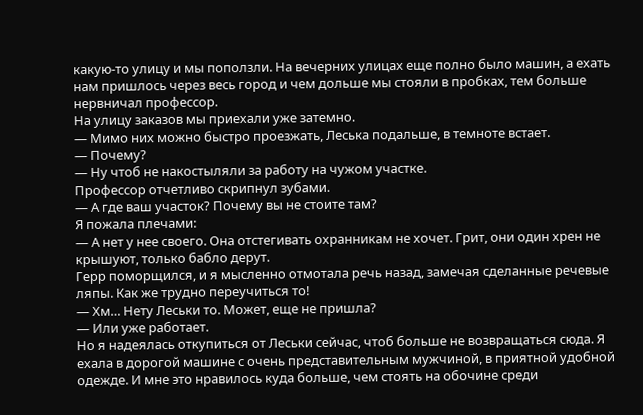какую-то улицу и мы поползли. На вечерних улицах еще полно было машин, а ехать нам пришлось через весь город и чем дольше мы стояли в пробках, тем больше нервничал профессор.
На улицу заказов мы приехали уже затемно.
— Мимо них можно быстро проезжать, Леська подальше, в темноте встает.
— Почему?
— Ну чтоб не накостыляли за работу на чужом участке.
Профессор отчетливо скрипнул зубами.
— А где ваш участок? Почему вы не стоите там?
Я пожала плечами:
— А нет у нее своего. Она отстегивать охранникам не хочет. Грит, они один хрен не крышуют, только бабло дерут.
Герр поморщился, и я мысленно отмотала речь назад, замечая сделанные речевые ляпы. Как же трудно переучиться то!
— Хм… Нету Леськи то. Может, еще не пришла?
— Или уже работает.
Но я надеялась откупиться от Леськи сейчас, чтоб больше не возвращаться сюда. Я ехала в дорогой машине с очень представительным мужчиной, в приятной удобной одежде. И мне это нравилось куда больше, чем стоять на обочине среди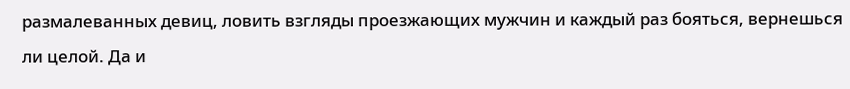размалеванных девиц, ловить взгляды проезжающих мужчин и каждый раз бояться, вернешься ли целой. Да и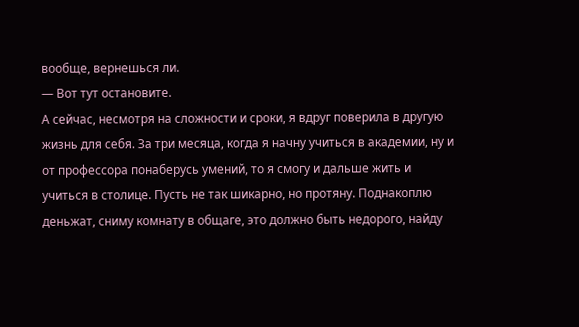вообще, вернешься ли.
— Вот тут остановите.
А сейчас, несмотря на сложности и сроки, я вдруг поверила в другую жизнь для себя. За три месяца, когда я начну учиться в академии, ну и от профессора понаберусь умений, то я смогу и дальше жить и учиться в столице. Пусть не так шикарно, но протяну. Поднакоплю деньжат, сниму комнату в общаге, это должно быть недорого, найду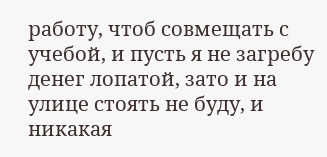работу, чтоб совмещать с учебой, и пусть я не загребу денег лопатой, зато и на улице стоять не буду, и никакая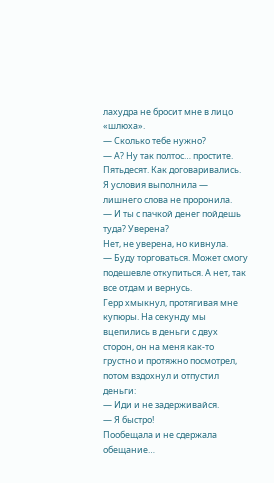лахудра не бросит мне в лицо «шлюха».
— Сколько тебе нужно?
— А? Ну так полтос… простите. Пятьдесят. Как договаривались. Я условия выполнила — лишнего слова не проронила.
— И ты с пачкой денег пойдешь туда? Уверена?
Нет, не уверена, но кивнула.
— Буду торговаться. Может смогу подешевле откупиться. А нет, так все отдам и вернусь.
Герр хмыкнул, протягивая мне купюры. На секунду мы вцепились в деньги с двух сторон, он на меня как-то грустно и протяжно посмотрел, потом вздохнул и отпустил деньги:
— Иди и не задерживайся.
— Я быстро!
Пообещала и не сдержала обещание…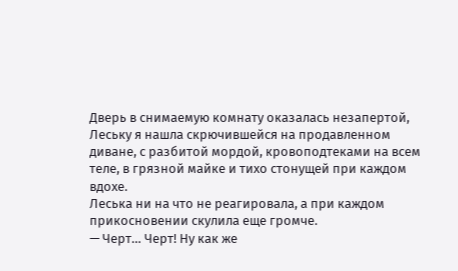Дверь в снимаемую комнату оказалась незапертой, Леську я нашла скрючившейся на продавленном диване, с разбитой мордой, кровоподтеками на всем теле, в грязной майке и тихо стонущей при каждом вдохе.
Леська ни на что не реагировала, а при каждом прикосновении скулила еще громче.
— Черт… Черт! Ну как же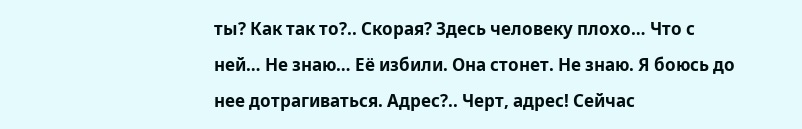ты? Как так то?.. Скорая? Здесь человеку плохо… Что с ней… Не знаю… Её избили. Она стонет. Не знаю. Я боюсь до нее дотрагиваться. Адрес?.. Черт, адрес! Сейчас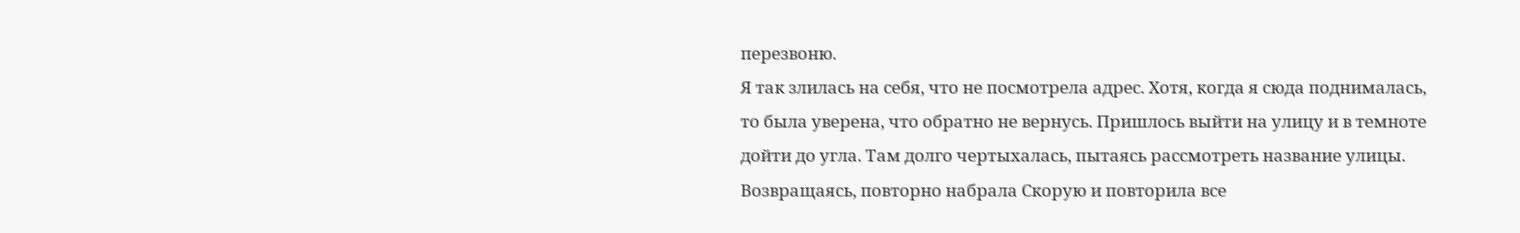перезвоню.
Я так злилась на себя, что не посмотрела адрес. Хотя, когда я сюда поднималась, то была уверена, что обратно не вернусь. Пришлось выйти на улицу и в темноте дойти до угла. Там долго чертыхалась, пытаясь рассмотреть название улицы. Возвращаясь, повторно набрала Скорую и повторила все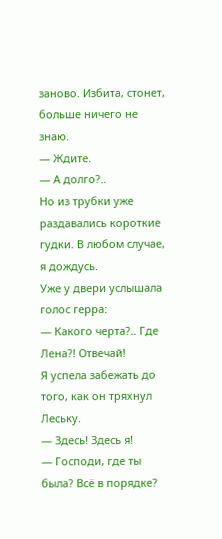заново. Избита, стонет, больше ничего не знаю.
— Ждите.
— А долго?..
Но из трубки уже раздавались короткие гудки. В любом случае, я дождусь.
Уже у двери услышала голос герра:
— Какого черта?.. Где Лена?! Отвечай!
Я успела забежать до того, как он тряхнул Леську.
— Здесь! Здесь я!
— Господи, где ты была? Всё в порядке?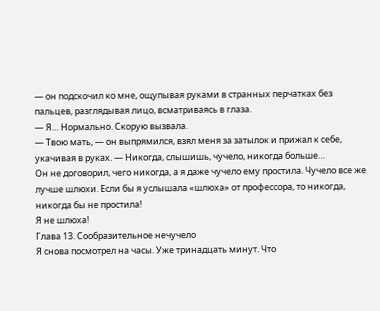— он подскочил ко мне, ощупывая руками в странных перчатках без пальцев, разглядывая лицо, всматриваясь в глаза.
— Я… Нормально. Скорую вызвала.
— Твою мать, — он выпрямился, взял меня за затылок и прижал к себе, укачивая в руках. — Никогда, слышишь, чучело, никогда больше…
Он не договорил, чего никогда, а я даже чучело ему простила. Чучело все же лучше шлюхи. Если бы я услышала «шлюха» от профессора, то никогда, никогда бы не простила!
Я не шлюха!
Глава 13. Сообразительное нечучело
Я снова посмотрел на часы. Уже тринадцать минут. Что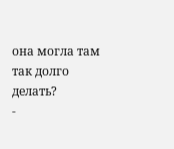она могла там так долго делать?
-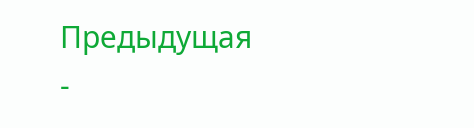Предыдущая
-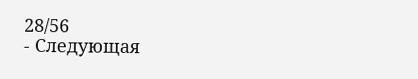28/56
- Следующая